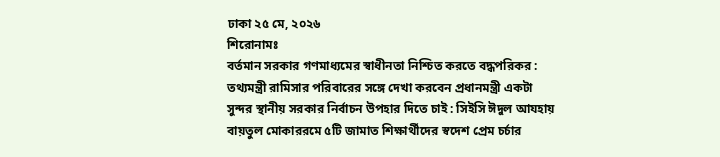ঢাকা ২৫ মে, ২০২৬
শিরোনামঃ
বর্তমান সরকার গণমাধ্যমের স্বাধীনতা নিশ্চিত করতে বদ্ধপরিকর : তথ্যমন্ত্রী রামিসার পরিবারের সঙ্গে দেখা করবেন প্রধানমন্ত্রী একটা সুন্দর স্থানীয় সরকার নির্বাচন উপহার দিতে চাই : সিইসি ঈদুল আযহায় বায়তুল মোকাররমে ৫টি জামাত শিক্ষার্থীদের স্বদেশ প্রেম চর্চার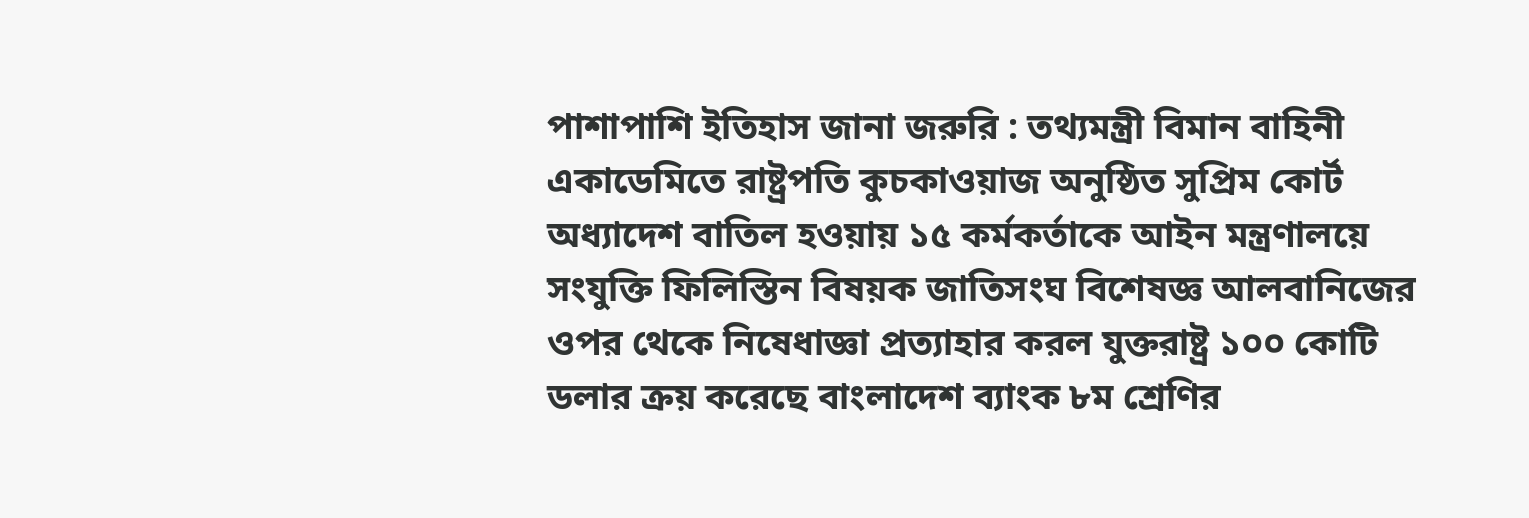পাশাপাশি ইতিহাস জানা জরুরি : তথ্যমন্ত্রী বিমান বাহিনী একাডেমিতে রাষ্ট্রপতি কুচকাওয়াজ অনুষ্ঠিত সুপ্রিম কোর্ট অধ্যাদেশ বাতিল হওয়ায় ১৫ কর্মকর্তাকে আইন মন্ত্রণালয়ে সংযুক্তি ফিলিস্তিন বিষয়ক জাতিসংঘ বিশেষজ্ঞ আলবানিজের ওপর থেকে নিষেধাজ্ঞা প্রত্যাহার করল যুক্তরাষ্ট্র ১০০ কোটি ডলার ক্রয় করেছে বাংলাদেশ ব্যাংক ৮ম শ্রেণির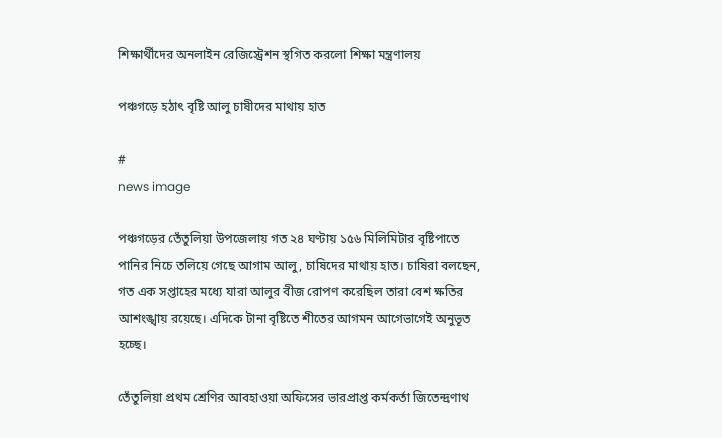শিক্ষার্থীদের অনলাইন রেজিস্ট্রেশন স্থগিত করলো শিক্ষা মন্ত্রণালয়

পঞ্চগড়ে হঠাৎ বৃষ্টি আলু চাষীদের মাথায় হাত

#
news image

পঞ্চগড়ের তেঁতুলিয়া উপজেলায় গত ২৪ ঘণ্টায় ১৫৬ মিলিমিটার বৃষ্টিপাতে পানির নিচে তলিয়ে গেছে আগাম আলু, চাষিদের মাথায় হাত। চাষিরা বলছেন, গত এক সপ্তাহের মধ্যে যারা আলুর বীজ রোপণ করেছিল তারা বেশ ক্ষতির আশংঙ্খায় রয়েছে। এদিকে টানা বৃষ্টিতে শীতের আগমন আগেভাগেই অনুভূত হচ্ছে।

তেঁতুলিয়া প্রথম শ্রেণির আবহাওয়া অফিসের ভারপ্রাপ্ত কর্মকর্তা জিতেন্দ্রণাথ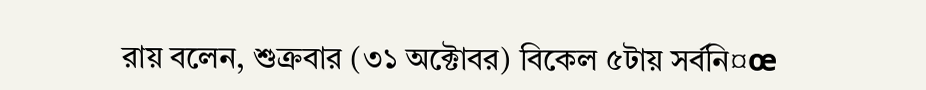রায় বলেন, শুক্রবার (৩১ অক্টোবর) বিকেল ৫টায় সর্বনি¤œ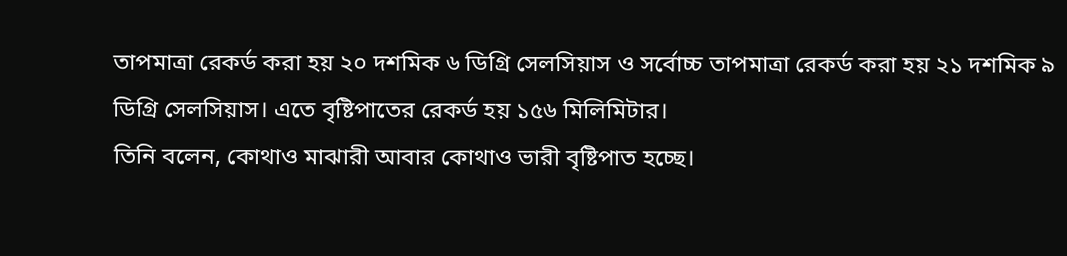তাপমাত্রা রেকর্ড করা হয় ২০ দশমিক ৬ ডিগ্রি সেলসিয়াস ও সর্বোচ্চ তাপমাত্রা রেকর্ড করা হয় ২১ দশমিক ৯ ডিগ্রি সেলসিয়াস। এতে বৃষ্টিপাতের রেকর্ড হয় ১৫৬ মিলিমিটার।
তিনি বলেন, কোথাও মাঝারী আবার কোথাও ভারী বৃষ্টিপাত হচ্ছে।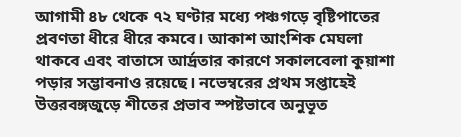আগামী ৪৮ থেকে ৭২ ঘণ্টার মধ্যে পঞ্চগড়ে বৃষ্টিপাতের প্রবণতা ধীরে ধীরে কমবে। আকাশ আংশিক মেঘলা থাকবে এবং বাতাসে আর্দ্রতার কারণে সকালবেলা কুয়াশা পড়ার সম্ভাবনাও রয়েছে। নভেম্বরের প্রথম সপ্তাহেই উত্তরবঙ্গজুড়ে শীতের প্রভাব স্পষ্টভাবে অনুভূত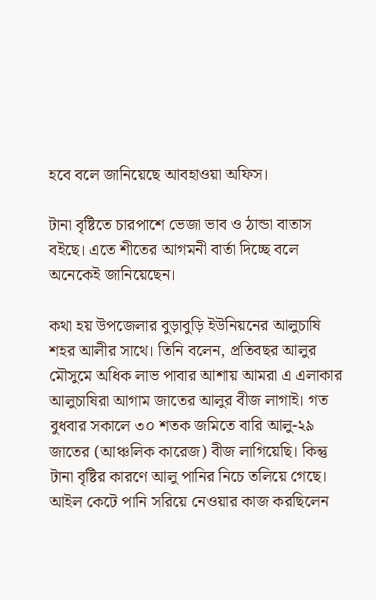হবে বলে জানিয়েছে আবহাওয়া অফিস।

টানা বৃষ্টিতে চারপাশে ভেজা ভাব ও ঠান্ডা বাতাস বইছে। এতে শীতের আগমনী বার্তা দিচ্ছে বলে অনেকেই জানিয়েছেন।

কথা হয় উপজেলার বুড়াবুড়ি ইউনিয়নের আলুচাষি শহর আলীর সাথে। তিনি বলেন, প্রতিবছর আলুর মৌসুমে অধিক লাভ পাবার আশায় আমরা এ এলাকার আলুচাষিরা আগাম জাতের আলুর বীজ লাগাই। গত বুধবার সকালে ৩০ শতক জমিতে বারি আলু-২৯ জাতের (আঞ্চলিক কারেজ) বীজ লাগিয়েছি। কিন্তু টানা বৃষ্টির কারণে আলু পানির নিচে তলিয়ে গেছে। আইল কেটে পানি সরিয়ে নেওয়ার কাজ করছিলেন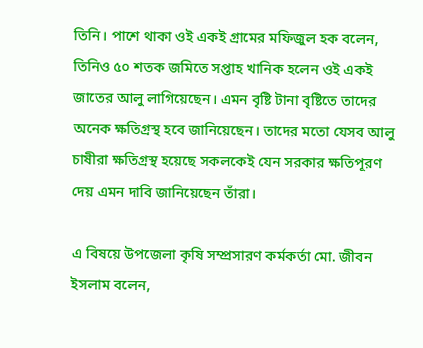তিনি। পাশে থাকা ওই একই গ্রামের মফিজুল হক বলেন, তিনিও ৫০ শতক জমিতে সপ্তাহ খানিক হলেন ওই একই জাতের আলু লাগিয়েছেন। এমন বৃষ্টি টানা বৃষ্টিতে তাদের অনেক ক্ষতিগ্রস্থ হবে জানিয়েছেন। তাদের মতো যেসব আলু চাষীরা ক্ষতিগ্রস্থ হয়েছে সকলকেই যেন সরকার ক্ষতিপূরণ দেয় এমন দাবি জানিয়েছেন তাঁরা।

এ বিষয়ে উপজেলা কৃষি সম্প্রসারণ কর্মকর্তা মো. জীবন ইসলাম বলেন,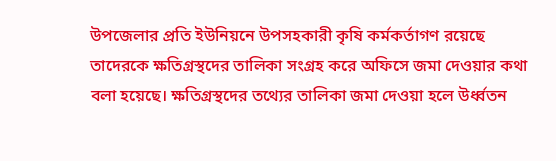উপজেলার প্রতি ইউনিয়নে উপসহকারী কৃষি কর্মকর্তাগণ রয়েছে তাদেরকে ক্ষতিগ্রস্থদের তালিকা সংগ্রহ করে অফিসে জমা দেওয়ার কথা বলা হয়েছে। ক্ষতিগ্রস্থদের তথ্যের তালিকা জমা দেওয়া হলে উর্ধ্বতন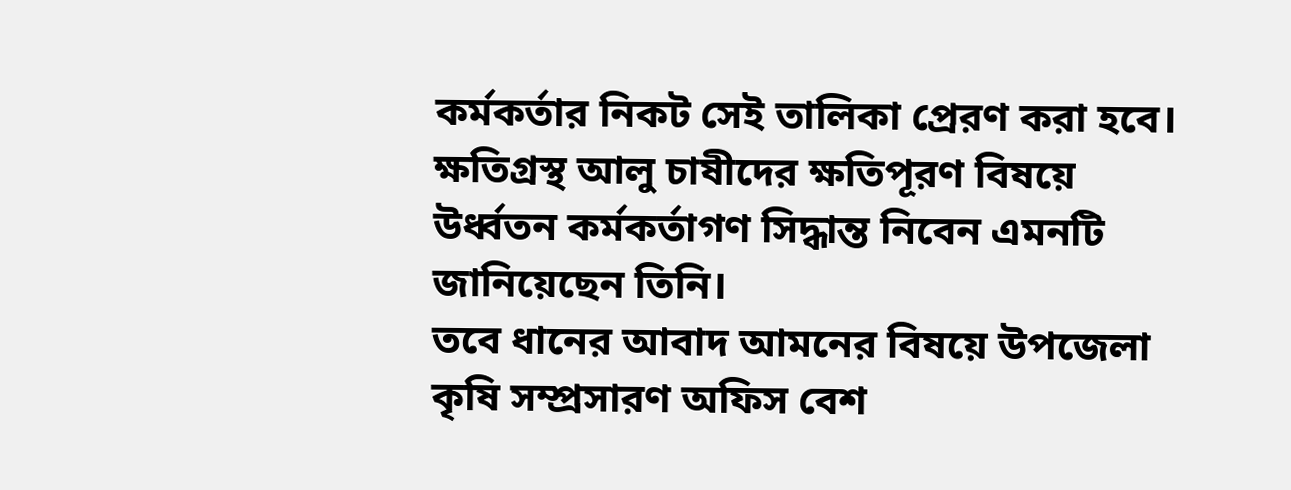কর্মকর্তার নিকট সেই তালিকা প্রেরণ করা হবে। ক্ষতিগ্রস্থ আলু চাষীদের ক্ষতিপূরণ বিষয়ে উর্ধ্বতন কর্মকর্তাগণ সিদ্ধান্ত নিবেন এমনটি জানিয়েছেন তিনি।
তবে ধানের আবাদ আমনের বিষয়ে উপজেলা কৃষি সম্প্রসারণ অফিস বেশ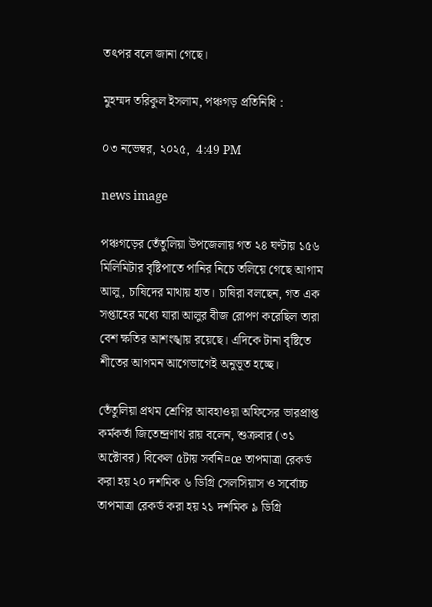তৎপর বলে জানা গেছে।

মুহম্মদ তরিকুল ইসলাম, পঞ্চগড় প্রতিনিধি :

০৩ নভেম্বর, ২০২৫,  4:49 PM

news image

পঞ্চগড়ের তেঁতুলিয়া উপজেলায় গত ২৪ ঘণ্টায় ১৫৬ মিলিমিটার বৃষ্টিপাতে পানির নিচে তলিয়ে গেছে আগাম আলু, চাষিদের মাথায় হাত। চাষিরা বলছেন, গত এক সপ্তাহের মধ্যে যারা আলুর বীজ রোপণ করেছিল তারা বেশ ক্ষতির আশংঙ্খায় রয়েছে। এদিকে টানা বৃষ্টিতে শীতের আগমন আগেভাগেই অনুভূত হচ্ছে।

তেঁতুলিয়া প্রথম শ্রেণির আবহাওয়া অফিসের ভারপ্রাপ্ত কর্মকর্তা জিতেন্দ্রণাথ রায় বলেন, শুক্রবার (৩১ অক্টোবর) বিকেল ৫টায় সর্বনি¤œ তাপমাত্রা রেকর্ড করা হয় ২০ দশমিক ৬ ডিগ্রি সেলসিয়াস ও সর্বোচ্চ তাপমাত্রা রেকর্ড করা হয় ২১ দশমিক ৯ ডিগ্রি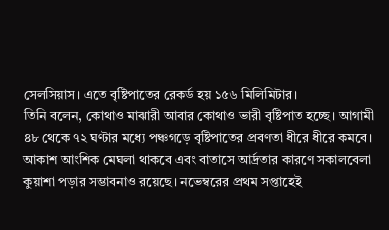সেলসিয়াস। এতে বৃষ্টিপাতের রেকর্ড হয় ১৫৬ মিলিমিটার।
তিনি বলেন, কোথাও মাঝারী আবার কোথাও ভারী বৃষ্টিপাত হচ্ছে। আগামী ৪৮ থেকে ৭২ ঘণ্টার মধ্যে পঞ্চগড়ে বৃষ্টিপাতের প্রবণতা ধীরে ধীরে কমবে। আকাশ আংশিক মেঘলা থাকবে এবং বাতাসে আর্দ্রতার কারণে সকালবেলা কুয়াশা পড়ার সম্ভাবনাও রয়েছে। নভেম্বরের প্রথম সপ্তাহেই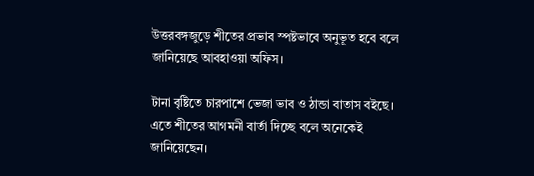উত্তরবঙ্গজুড়ে শীতের প্রভাব স্পষ্টভাবে অনুভূত হবে বলে জানিয়েছে আবহাওয়া অফিস।

টানা বৃষ্টিতে চারপাশে ভেজা ভাব ও ঠান্ডা বাতাস বইছে। এতে শীতের আগমনী বার্তা দিচ্ছে বলে অনেকেই জানিয়েছেন।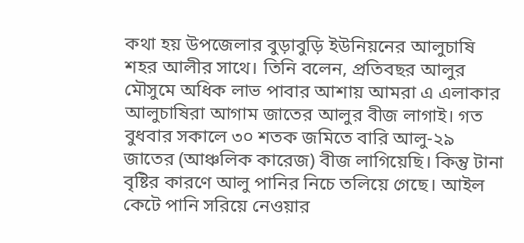কথা হয় উপজেলার বুড়াবুড়ি ইউনিয়নের আলুচাষি শহর আলীর সাথে। তিনি বলেন, প্রতিবছর আলুর মৌসুমে অধিক লাভ পাবার আশায় আমরা এ এলাকার আলুচাষিরা আগাম জাতের আলুর বীজ লাগাই। গত বুধবার সকালে ৩০ শতক জমিতে বারি আলু-২৯ জাতের (আঞ্চলিক কারেজ) বীজ লাগিয়েছি। কিন্তু টানা বৃষ্টির কারণে আলু পানির নিচে তলিয়ে গেছে। আইল কেটে পানি সরিয়ে নেওয়ার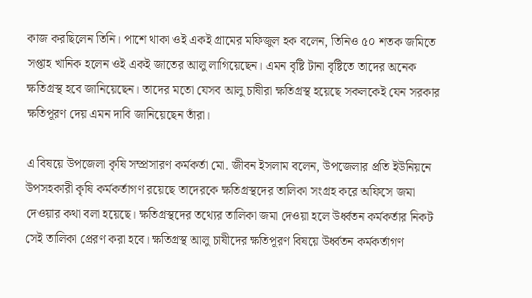কাজ করছিলেন তিনি। পাশে থাকা ওই একই গ্রামের মফিজুল হক বলেন, তিনিও ৫০ শতক জমিতে সপ্তাহ খানিক হলেন ওই একই জাতের আলু লাগিয়েছেন। এমন বৃষ্টি টানা বৃষ্টিতে তাদের অনেক ক্ষতিগ্রস্থ হবে জানিয়েছেন। তাদের মতো যেসব আলু চাষীরা ক্ষতিগ্রস্থ হয়েছে সকলকেই যেন সরকার ক্ষতিপূরণ দেয় এমন দাবি জানিয়েছেন তাঁরা।

এ বিষয়ে উপজেলা কৃষি সম্প্রসারণ কর্মকর্তা মো. জীবন ইসলাম বলেন, উপজেলার প্রতি ইউনিয়নে উপসহকারী কৃষি কর্মকর্তাগণ রয়েছে তাদেরকে ক্ষতিগ্রস্থদের তালিকা সংগ্রহ করে অফিসে জমা দেওয়ার কথা বলা হয়েছে। ক্ষতিগ্রস্থদের তথ্যের তালিকা জমা দেওয়া হলে উর্ধ্বতন কর্মকর্তার নিকট সেই তালিকা প্রেরণ করা হবে। ক্ষতিগ্রস্থ আলু চাষীদের ক্ষতিপূরণ বিষয়ে উর্ধ্বতন কর্মকর্তাগণ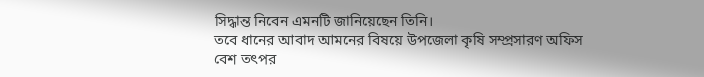সিদ্ধান্ত নিবেন এমনটি জানিয়েছেন তিনি।
তবে ধানের আবাদ আমনের বিষয়ে উপজেলা কৃষি সম্প্রসারণ অফিস বেশ তৎপর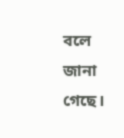বলে জানা গেছে।